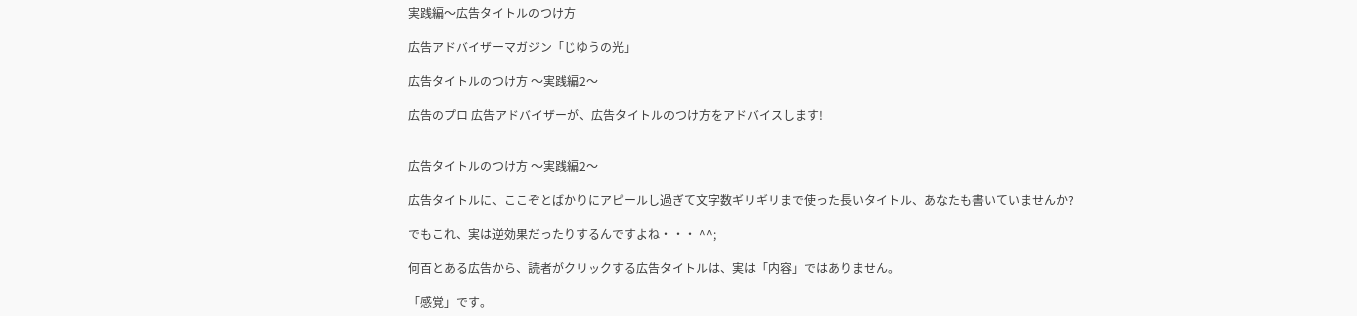実践編〜広告タイトルのつけ方

広告アドバイザーマガジン「じゆうの光」

広告タイトルのつけ方 〜実践編2〜

広告のプロ 広告アドバイザーが、広告タイトルのつけ方をアドバイスします!


広告タイトルのつけ方 〜実践編2〜

広告タイトルに、ここぞとばかりにアピールし過ぎて文字数ギリギリまで使った長いタイトル、あなたも書いていませんか?

でもこれ、実は逆効果だったりするんですよね・・・ ^^;

何百とある広告から、読者がクリックする広告タイトルは、実は「内容」ではありません。

「感覚」です。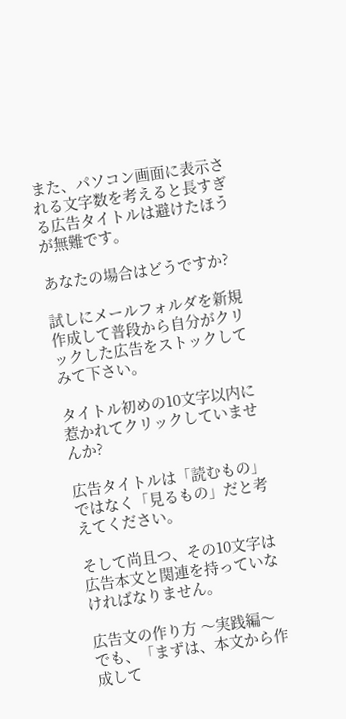また、パソコン画面に表示される文字数を考えると長すぎる広告タイトルは避けたほうが無難です。

あなたの場合はどうですか?

試しにメールフォルダを新規作成して普段から自分がクリックした広告をストックしてみて下さい。

タイトル初めの10文字以内に惹かれてクリックしていませんか?

広告タイトルは「読むもの」ではなく「見るもの」だと考えてください。

そして尚且つ、その10文字は広告本文と関連を持っていなければなりません。

広告文の作り方 〜実践編〜でも、「まずは、本文から作成して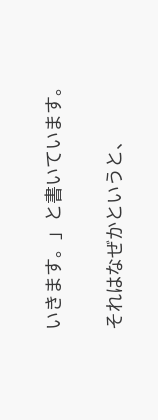いきます。」と書いています。

それはなぜかというと、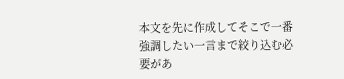本文を先に作成してそこで一番強調したい一言まで絞り込む必要があ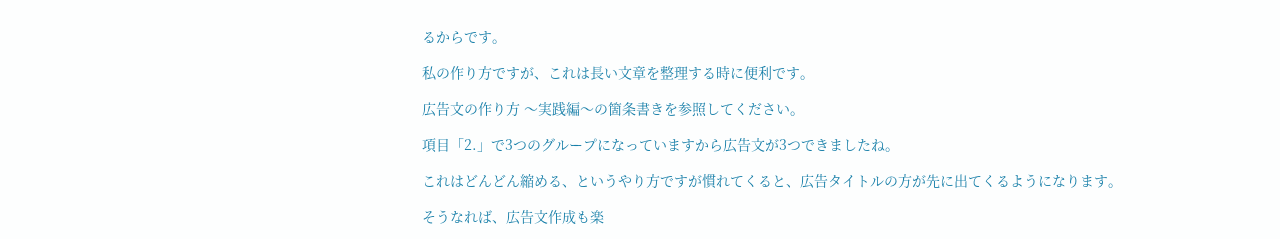るからです。

私の作り方ですが、これは長い文章を整理する時に便利です。

広告文の作り方 〜実践編〜の箇条書きを参照してください。

項目「2.」で3つのグループになっていますから広告文が3つできましたね。

これはどんどん縮める、というやり方ですが慣れてくると、広告タイトルの方が先に出てくるようになります。

そうなれば、広告文作成も楽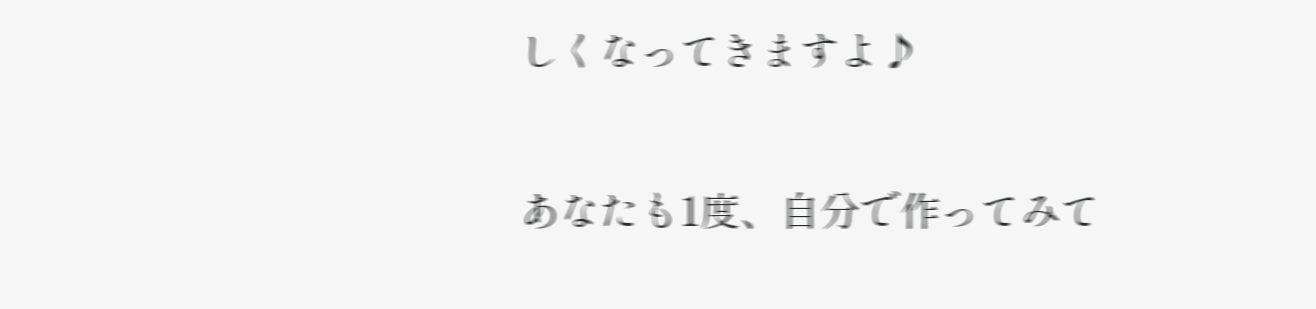しくなってきますよ♪

あなたも1度、自分で作ってみて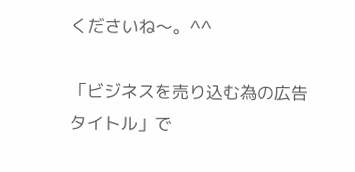くださいね〜。^^

「ビジネスを売り込む為の広告タイトル」で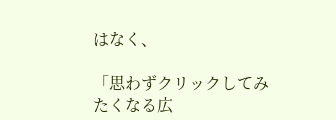はなく、

「思わずクリックしてみたくなる広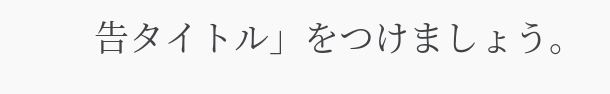告タイトル」をつけましょう。